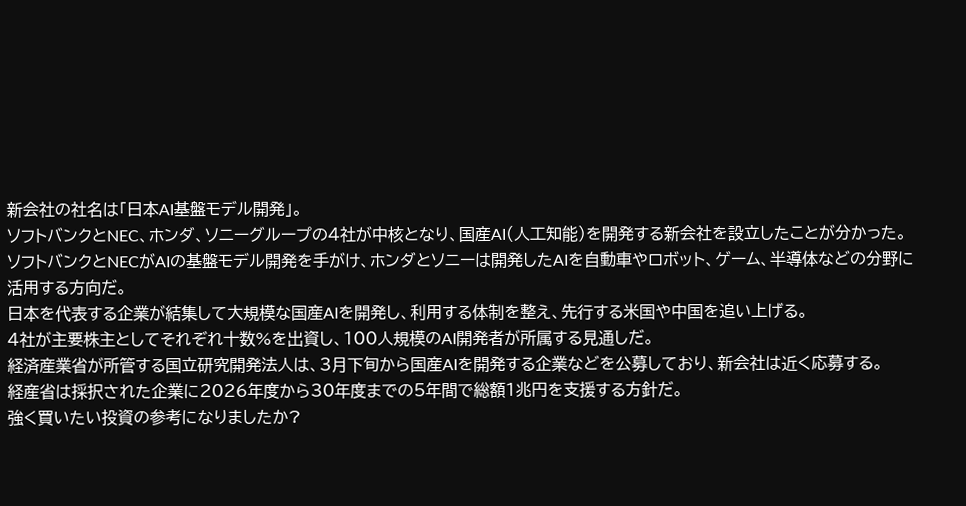新会社の社名は「日本AI基盤モデル開発」。
ソフトバンクとNEC、ホンダ、ソニーグループの4社が中核となり、国産AI(人工知能)を開発する新会社を設立したことが分かった。
ソフトバンクとNECがAIの基盤モデル開発を手がけ、ホンダとソニーは開発したAIを自動車やロボット、ゲーム、半導体などの分野に活用する方向だ。
日本を代表する企業が結集して大規模な国産AIを開発し、利用する体制を整え、先行する米国や中国を追い上げる。
4社が主要株主としてそれぞれ十数%を出資し、100人規模のAI開発者が所属する見通しだ。
経済産業省が所管する国立研究開発法人は、3月下旬から国産AIを開発する企業などを公募しており、新会社は近く応募する。
経産省は採択された企業に2026年度から30年度までの5年間で総額1兆円を支援する方針だ。
強く買いたい投資の参考になりましたか?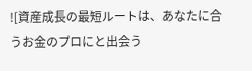![資産成長の最短ルートは、あなたに合うお金のプロにと出会う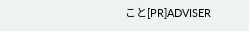こと[PR]ADVISER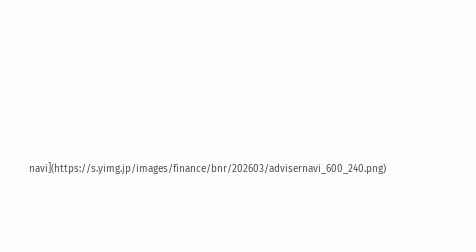navi](https://s.yimg.jp/images/finance/bnr/202603/advisernavi_600_240.png)